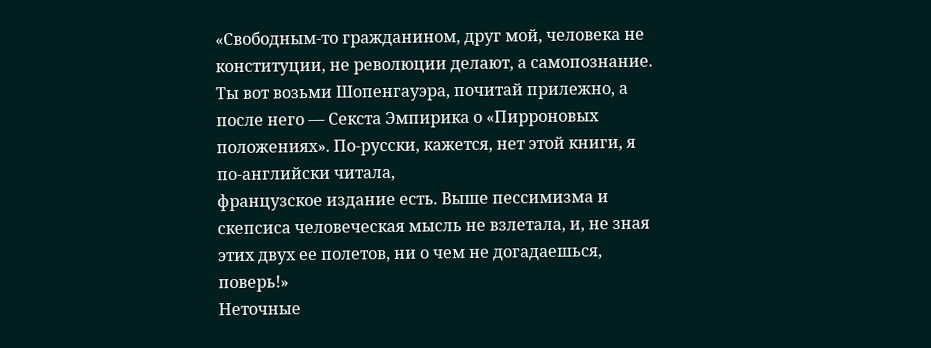«Свободным-то гражданином, друг мой, человека не конституции, не революции делают, а самопознание. Ты вот возьми Шопенгауэра, почитай прилежно, а после него — Секста Эмпирика о «Пирроновых положениях». По-русски, кажется, нет этой книги, я по-английски читала,
французское издание есть. Выше пессимизма и скепсиса человеческая мысль не взлетала, и, не зная этих двух ее полетов, ни о чем не догадаешься, поверь!»
Неточные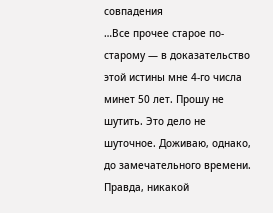совпадения
…Все прочее старое по-старому — в доказательство этой истины мне 4-го числа минет 50 лет. Прошу не шутить. Это дело не шуточное. Доживаю, однако, до замечательного времени. Правда, никакой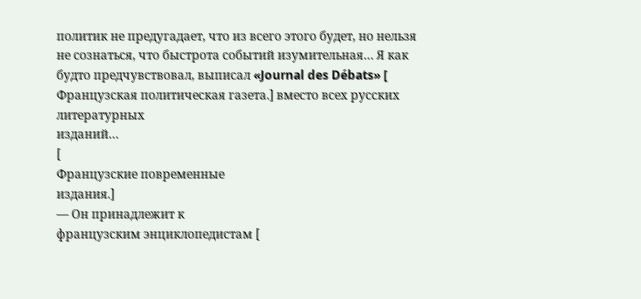политик не предугадает, что из всего этого будет, но нельзя не сознаться, что быстрота событий изумительная… Я как будто предчувствовал, выписал «Journal des Débats» [
Французская политическая газета.] вместо всех русских литературных
изданий…
[
Французские повременные
издания.]
— Он принадлежит к
французским энциклопедистам [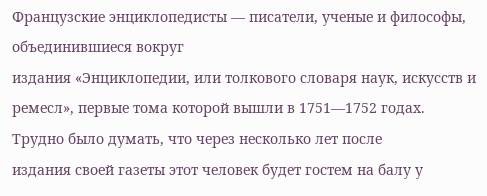Французские энциклопедисты — писатели, ученые и философы, объединившиеся вокруг
издания «Энциклопедии, или толкового словаря наук, искусств и ремесл», первые тома которой вышли в 1751—1752 годах.
Трудно было думать, что через несколько лет после
издания своей газеты этот человек будет гостем на балу у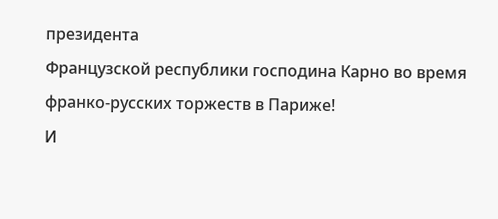президента
Французской республики господина Карно во время франко-русских торжеств в Париже!
И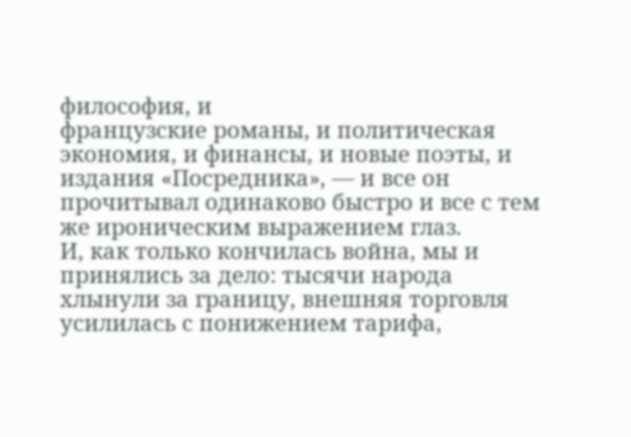философия, и
французские романы, и политическая экономия, и финансы, и новые поэты, и
издания «Посредника», — и все он прочитывал одинаково быстро и все с тем же ироническим выражением глаз.
И, как только кончилась война, мы и принялись за дело: тысячи народа хлынули за границу, внешняя торговля усилилась с понижением тарифа,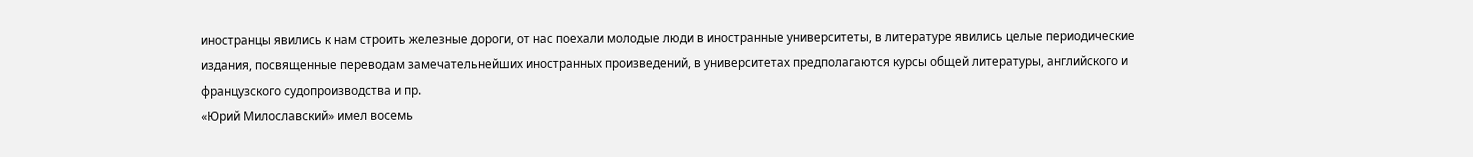иностранцы явились к нам строить железные дороги, от нас поехали молодые люди в иностранные университеты, в литературе явились целые периодические
издания, посвященные переводам замечательнейших иностранных произведений, в университетах предполагаются курсы общей литературы, английского и
французского судопроизводства и пр.
«Юрий Милославский» имел восемь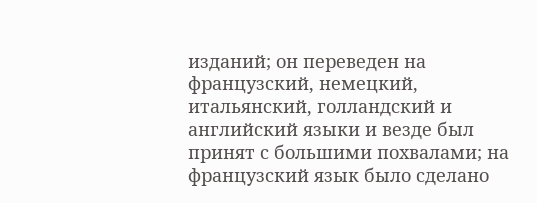изданий; он переведен на
французский, немецкий, итальянский, голландский и английский языки и везде был принят с большими похвалами; на
французский язык было сделано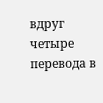вдруг четыре перевода в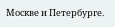Москве и Петербурге.